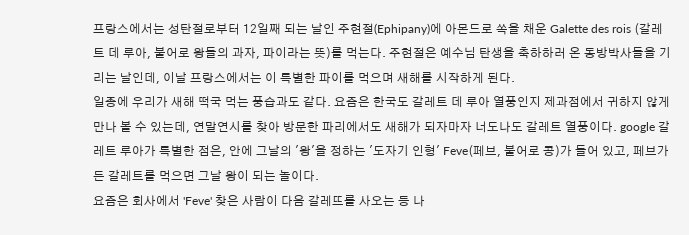프랑스에서는 성탄절로부터 12일째 되는 날인 주현절(Ephipany)에 아몬드로 쏙을 채운 Galette des rois (갈레트 데 루아, 불어로 왕들의 과자, 파이라는 뜻)를 먹는다. 주현절은 예수님 탄생을 축하하러 온 동방박사들을 기리는 날인데, 이날 프랑스에서는 이 특별한 파이를 먹으며 새해를 시작하게 된다.
일종에 우리가 새해 떡국 먹는 풍습과도 같다. 요즘은 한국도 갈레트 데 루아 열풍인지 제과점에서 귀하지 않게 만나 볼 수 있는데, 연말연시를 찾아 방문한 파리에서도 새해가 되자마자 너도나도 갈레트 열풍이다. google 갈레트 루아가 특별한 점은, 안에 그날의 '왕'을 정하는 '도자기 인형' Feve(페브, 불어로 콩)가 들어 있고, 페브가 든 갈레트를 먹으면 그날 왕이 되는 놀이다.
요즘은 회사에서 'Feve' 찾은 사람이 다음 갈레뜨를 사오는 등 나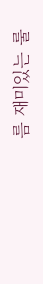름 재미있는 룰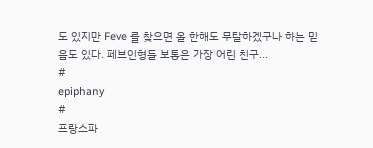도 있지만 Feve 를 찾으면 올 한해도 무탈하겠구나 하는 믿음도 있다. 페브인형들 보통은 가장 어린 친구...
#
epiphany
#
프랑스파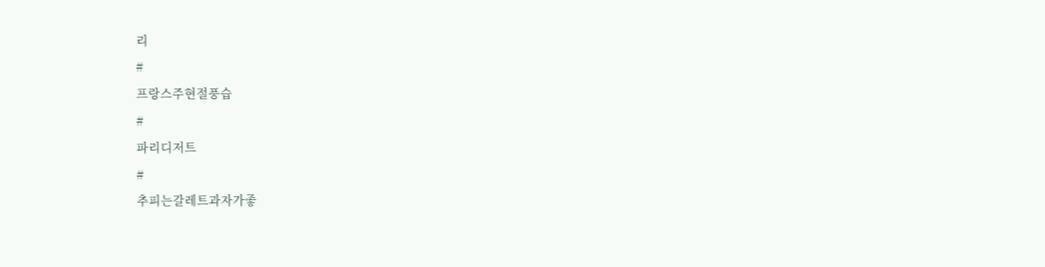리
#
프랑스주현절풍습
#
파리디저트
#
추피는갈레트과자가좋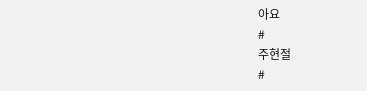아요
#
주현절
#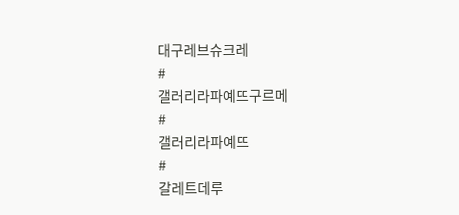대구레브슈크레
#
갤러리라파예뜨구르메
#
갤러리라파예뜨
#
갈레트데루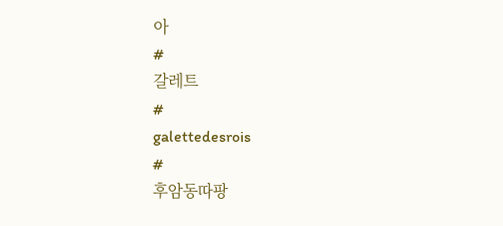아
#
갈레트
#
galettedesrois
#
후암동따팡